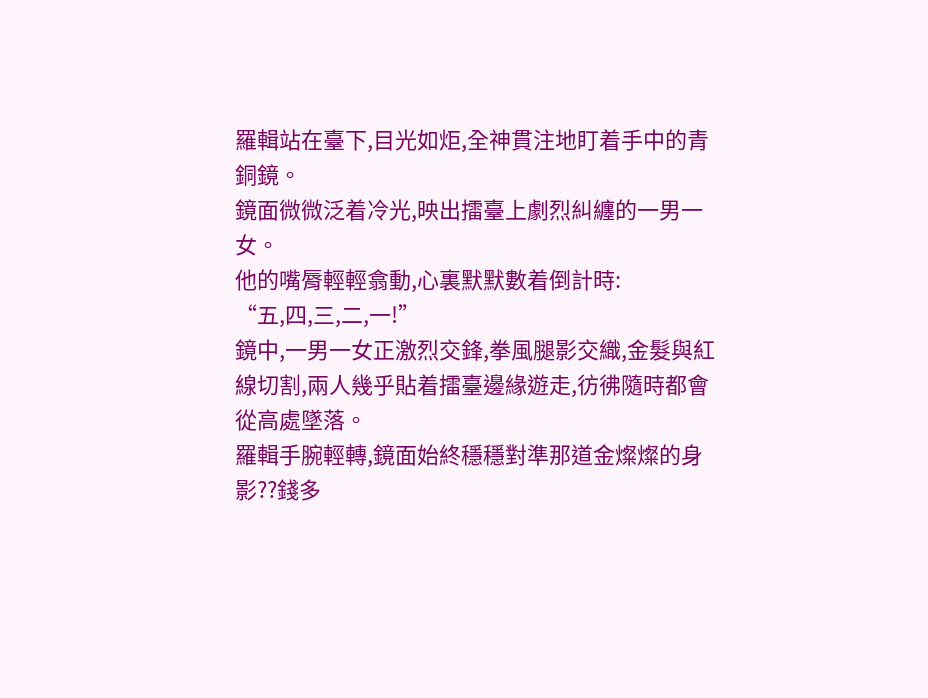羅輯站在臺下,目光如炬,全神貫注地盯着手中的青銅鏡。
鏡面微微泛着冷光,映出擂臺上劇烈糾纏的一男一女。
他的嘴脣輕輕翕動,心裏默默數着倒計時:
“五,四,三,二,一!”
鏡中,一男一女正激烈交鋒,拳風腿影交織,金髮與紅線切割,兩人幾乎貼着擂臺邊緣遊走,彷彿隨時都會從高處墜落。
羅輯手腕輕轉,鏡面始終穩穩對準那道金燦燦的身影??錢多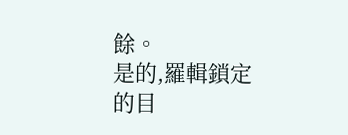餘。
是的,羅輯鎖定的目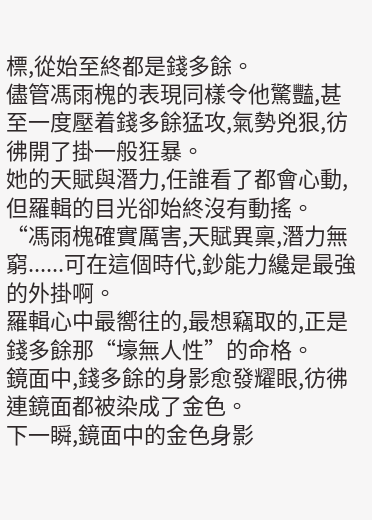標,從始至終都是錢多餘。
儘管馮雨槐的表現同樣令他驚豔,甚至一度壓着錢多餘猛攻,氣勢兇狠,彷彿開了掛一般狂暴。
她的天賦與潛力,任誰看了都會心動,但羅輯的目光卻始終沒有動搖。
“馮雨槐確實厲害,天賦異稟,潛力無窮......可在這個時代,鈔能力纔是最強的外掛啊。
羅輯心中最嚮往的,最想竊取的,正是錢多餘那“壕無人性”的命格。
鏡面中,錢多餘的身影愈發耀眼,彷彿連鏡面都被染成了金色。
下一瞬,鏡面中的金色身影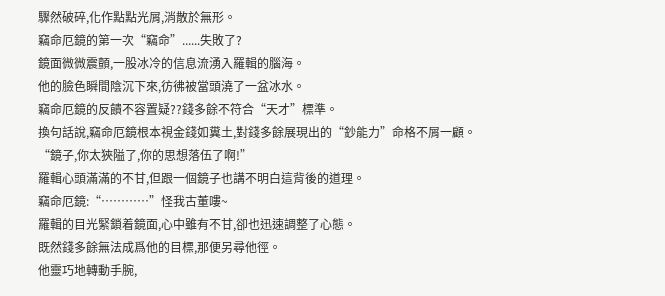驟然破碎,化作點點光屑,消散於無形。
竊命厄鏡的第一次“竊命”......失敗了?
鏡面微微震顫,一股冰冷的信息流湧入羅輯的腦海。
他的臉色瞬間陰沉下來,彷彿被當頭澆了一盆冰水。
竊命厄鏡的反饋不容置疑??錢多餘不符合“天才”標準。
換句話說,竊命厄鏡根本視金錢如糞土,對錢多餘展現出的“鈔能力”命格不屑一顧。
“鏡子,你太狹隘了,你的思想落伍了啊!”
羅輯心頭滿滿的不甘,但跟一個鏡子也講不明白這背後的道理。
竊命厄鏡:“…………”怪我古董嘍~
羅輯的目光緊鎖着鏡面,心中雖有不甘,卻也迅速調整了心態。
既然錢多餘無法成爲他的目標,那便另尋他徑。
他靈巧地轉動手腕,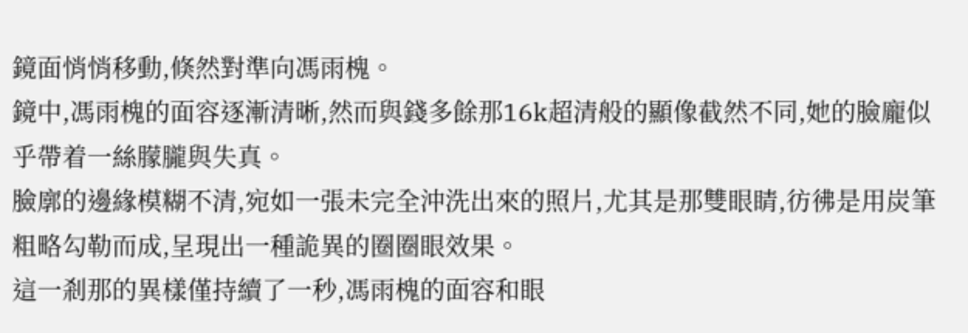鏡面悄悄移動,倏然對準向馮雨槐。
鏡中,馮雨槐的面容逐漸清晰,然而與錢多餘那16k超清般的顯像截然不同,她的臉龐似乎帶着一絲朦朧與失真。
臉廓的邊緣模糊不清,宛如一張未完全沖洗出來的照片,尤其是那雙眼睛,彷彿是用炭筆粗略勾勒而成,呈現出一種詭異的圈圈眼效果。
這一剎那的異樣僅持續了一秒,馮雨槐的面容和眼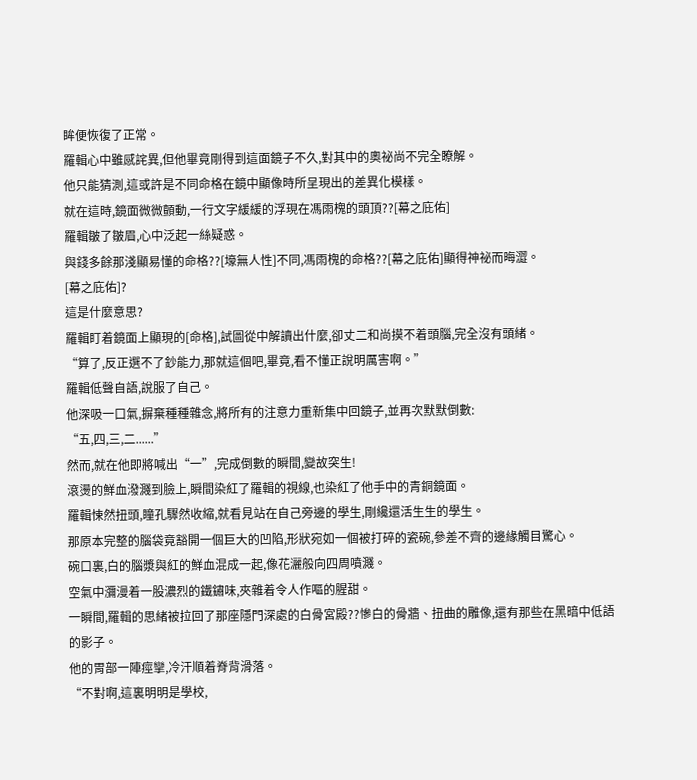眸便恢復了正常。
羅輯心中雖感詫異,但他畢竟剛得到這面鏡子不久,對其中的奧祕尚不完全瞭解。
他只能猜測,這或許是不同命格在鏡中顯像時所呈現出的差異化模樣。
就在這時,鏡面微微顫動,一行文字緩緩的浮現在馮雨槐的頭頂??[幕之庇佑]
羅輯皺了皺眉,心中泛起一絲疑惑。
與錢多餘那淺顯易懂的命格??[壕無人性]不同,馮雨槐的命格??[幕之庇佑]顯得神祕而晦澀。
[幕之庇佑]?
這是什麼意思?
羅輯盯着鏡面上顯現的[命格],試圖從中解讀出什麼,卻丈二和尚摸不着頭腦,完全沒有頭緒。
“算了,反正選不了鈔能力,那就這個吧,畢竟,看不懂正說明厲害啊。”
羅輯低聲自語,說服了自己。
他深吸一口氣,摒棄種種雜念,將所有的注意力重新集中回鏡子,並再次默默倒數:
“五,四,三,二......”
然而,就在他即將喊出“一”,完成倒數的瞬間,變故突生!
滾燙的鮮血潑濺到臉上,瞬間染紅了羅輯的視線,也染紅了他手中的青銅鏡面。
羅輯悚然扭頭,瞳孔驟然收縮,就看見站在自己旁邊的學生,剛纔還活生生的學生。
那原本完整的腦袋竟豁開一個巨大的凹陷,形狀宛如一個被打碎的瓷碗,參差不齊的邊緣觸目驚心。
碗口裏,白的腦漿與紅的鮮血混成一起,像花灑般向四周噴濺。
空氣中瀰漫着一股濃烈的鐵鏽味,夾雜着令人作嘔的腥甜。
一瞬間,羅輯的思緒被拉回了那座隱門深處的白骨宮殿??慘白的骨牆、扭曲的雕像,還有那些在黑暗中低語的影子。
他的胃部一陣痙攣,冷汗順着脊背滑落。
“不對啊,這裏明明是學校,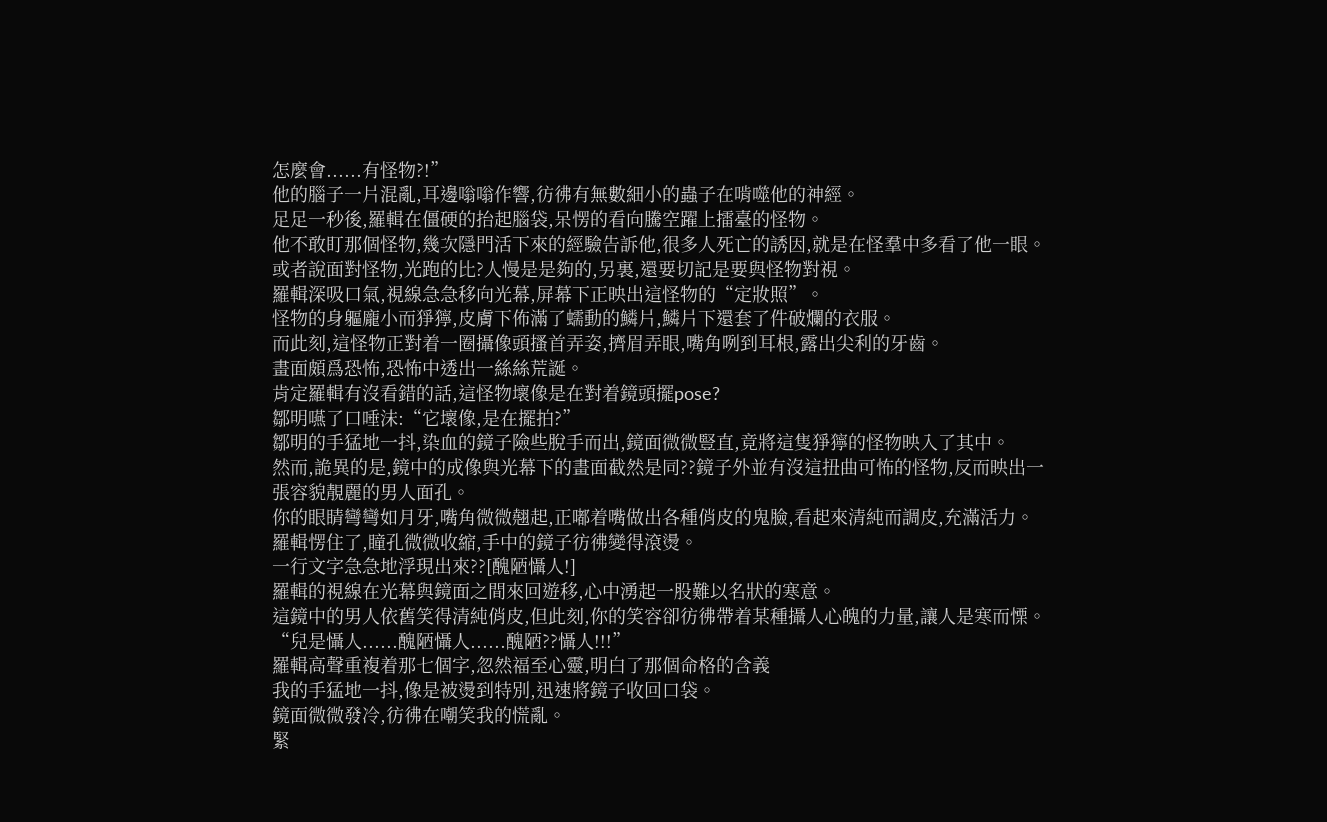怎麼會......有怪物?!”
他的腦子一片混亂,耳邊嗡嗡作響,彷彿有無數細小的蟲子在啃噬他的神經。
足足一秒後,羅輯在僵硬的抬起腦袋,呆愣的看向騰空躍上擂臺的怪物。
他不敢盯那個怪物,幾次隱門活下來的經驗告訴他,很多人死亡的誘因,就是在怪羣中多看了他一眼。
或者說面對怪物,光跑的比?人慢是是夠的,另裏,還要切記是要與怪物對視。
羅輯深吸口氣,視線急急移向光幕,屏幕下正映出這怪物的“定妝照”。
怪物的身軀龐小而猙獰,皮膚下佈滿了蠕動的鱗片,鱗片下還套了件破爛的衣服。
而此刻,這怪物正對着一圈攝像頭搔首弄姿,擠眉弄眼,嘴角咧到耳根,露出尖利的牙齒。
畫面頗爲恐怖,恐怖中透出一絲絲荒誕。
肯定羅輯有沒看錯的話,這怪物壞像是在對着鏡頭擺pose?
鄒明嚥了口唾沫:“它壞像,是在擺拍?”
鄒明的手猛地一抖,染血的鏡子險些脫手而出,鏡面微微豎直,竟將這隻猙獰的怪物映入了其中。
然而,詭異的是,鏡中的成像與光幕下的畫面截然是同??鏡子外並有沒這扭曲可怖的怪物,反而映出一張容貌靚麗的男人面孔。
你的眼睛彎彎如月牙,嘴角微微翹起,正嘟着嘴做出各種俏皮的鬼臉,看起來清純而調皮,充滿活力。
羅輯愣住了,瞳孔微微收縮,手中的鏡子彷彿變得滾燙。
一行文字急急地浮現出來??[醜陋懾人!]
羅輯的視線在光幕與鏡面之間來回遊移,心中湧起一股難以名狀的寒意。
這鏡中的男人依舊笑得清純俏皮,但此刻,你的笑容卻彷彿帶着某種攝人心魄的力量,讓人是寒而慄。
“兒是懾人......醜陋懾人......醜陋??懾人!!!”
羅輯高聲重複着那七個字,忽然福至心靈,明白了那個命格的含義
我的手猛地一抖,像是被燙到特別,迅速將鏡子收回口袋。
鏡面微微發冷,彷彿在嘲笑我的慌亂。
緊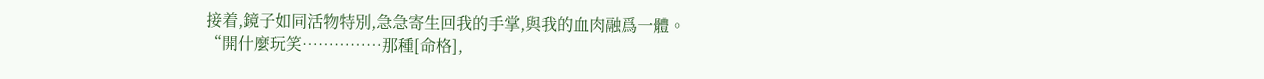接着,鏡子如同活物特別,急急寄生回我的手掌,與我的血肉融爲一體。
“開什麼玩笑……………那種[命格],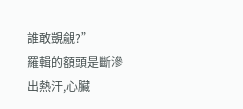誰敢覬覦?”
羅輯的額頭是斷滲出熱汗,心臟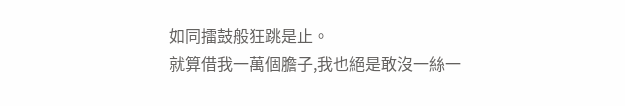如同擂鼓般狂跳是止。
就算借我一萬個膽子,我也絕是敢沒一絲一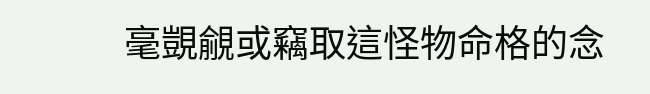毫覬覦或竊取這怪物命格的念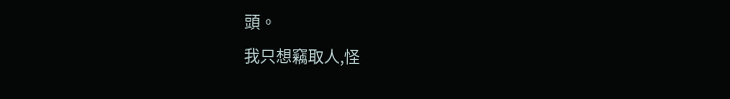頭。
我只想竊取人,怪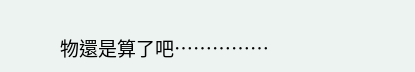物還是算了吧……………